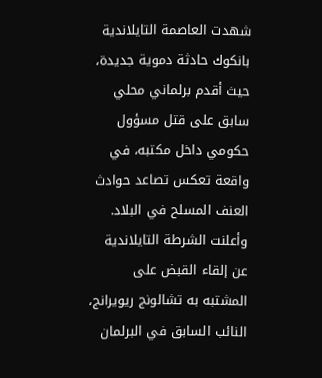شهدت العاصمة التايلاندية بانكوك حادثة دموية جديدة، حيث أقدم برلماني محلي سابق على قتل مسؤول حكومي داخل مكتبه، في واقعة تعكس تصاعد حوادث العنف المسلح في البلاد.
وأعلنت الشرطة التايلاندية عن إلقاء القبض على المشتبه به تشالونج ريويرانج، النائب السابق في البرلمان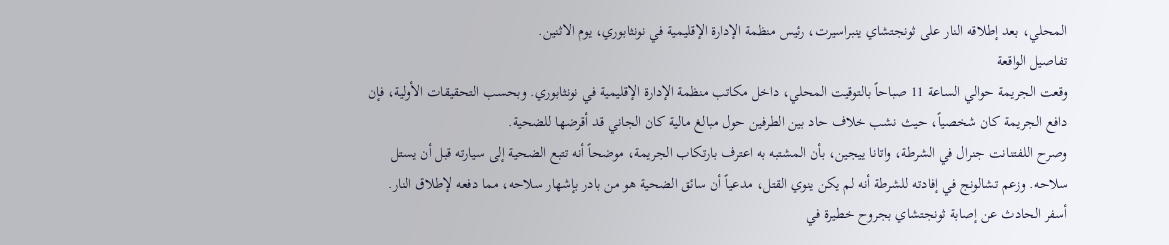المحلي، بعد إطلاقه النار على ثونجتشاي ينبراسيرت، رئيس منظمة الإدارة الإقليمية في نونثابوري، يوم الاثنين.
تفاصيل الواقعة
وقعت الجريمة حوالي الساعة 11 صباحاً بالتوقيت المحلي، داخل مكاتب منظمة الإدارة الإقليمية في نونثابوري. وبحسب التحقيقات الأولية، فإن دافع الجريمة كان شخصياً، حيث نشب خلاف حاد بين الطرفين حول مبالغ مالية كان الجاني قد أقرضها للضحية.
وصرح اللفتنانت جنرال في الشرطة، واتانا ييجين، بأن المشتبه به اعترف بارتكاب الجريمة، موضحاً أنه تتبع الضحية إلى سيارته قبل أن يستل سلاحه. وزعم تشالونج في إفادته للشرطة أنه لم يكن ينوي القتل، مدعياً أن سائق الضحية هو من بادر بإشهار سلاحه، مما دفعه لإطلاق النار.
أسفر الحادث عن إصابة ثونجتشاي بجروح خطيرة في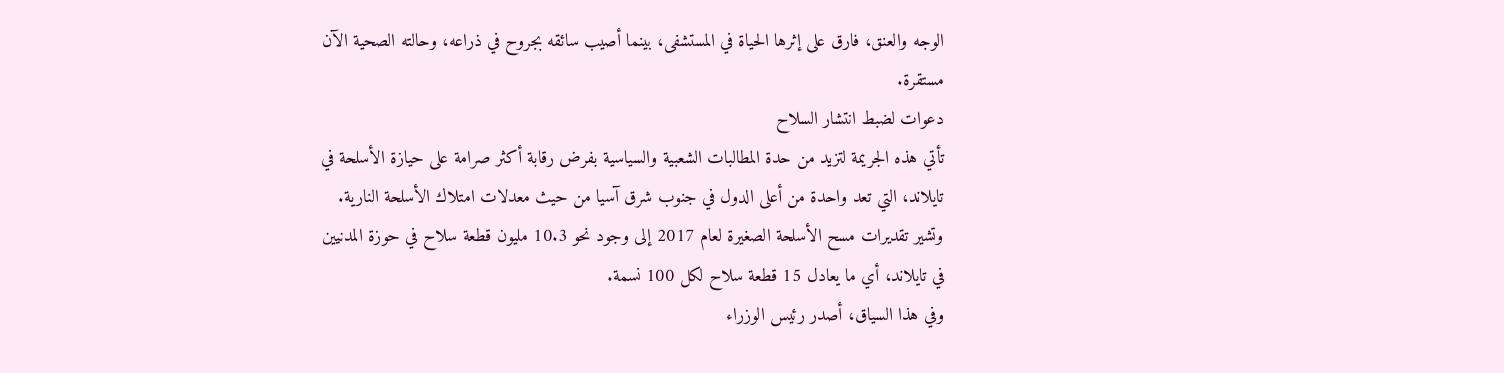الوجه والعنق، فارق على إثرها الحياة في المستشفى، بينما أصيب سائقه بجروح في ذراعه، وحالته الصحية الآن مستقرة.
دعوات لضبط انتشار السلاح
تأتي هذه الجريمة لتزيد من حدة المطالبات الشعبية والسياسية بفرض رقابة أكثر صرامة على حيازة الأسلحة في تايلاند، التي تعد واحدة من أعلى الدول في جنوب شرق آسيا من حيث معدلات امتلاك الأسلحة النارية.
وتشير تقديرات مسح الأسلحة الصغيرة لعام 2017 إلى وجود نحو 10.3 مليون قطعة سلاح في حوزة المدنيين في تايلاند، أي ما يعادل 15 قطعة سلاح لكل 100 نسمة.
وفي هذا السياق، أصدر رئيس الوزراء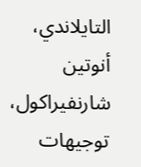التايلاندي، أنوتين شارنفيراكول، توجيهات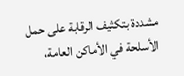مشددة بتكثيف الرقابة على حمل الأسلحة في الأماكن العامة،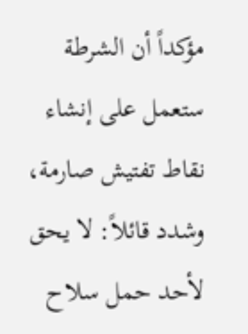مؤكداً أن الشرطة ستعمل على إنشاء نقاط تفتيش صارمة، وشدد قائلاً: لا يحق لأحد حمل سلاح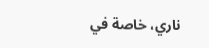ناري، خاصة في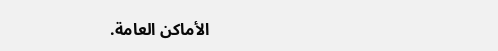الأماكن العامة.